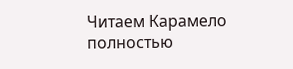Читаем Карамело полностью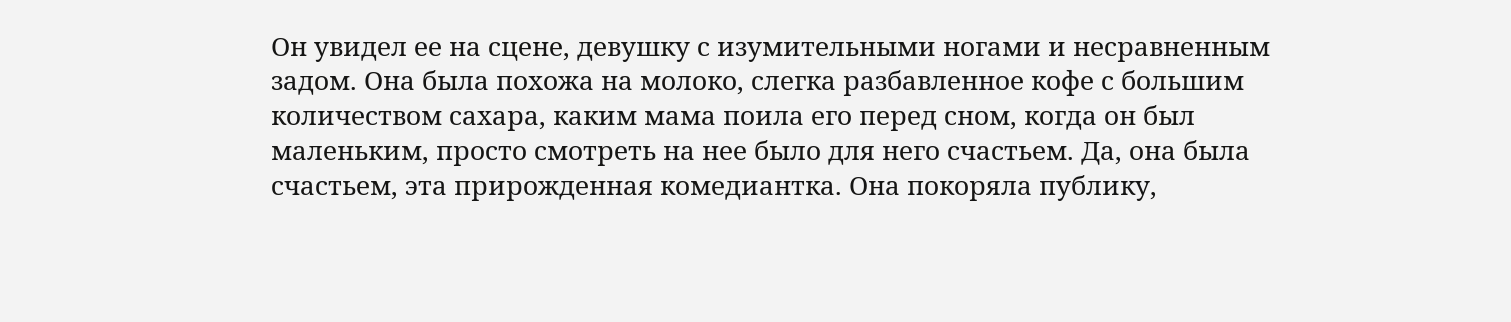Он увидел ее на сцене, девушку с изумительными ногами и несравненным задом. Она была похожа на молоко, слегка разбавленное кофе с большим количеством сахара, каким мама поила его перед сном, когда он был маленьким, просто смотреть на нее было для него счастьем. Да, она была счастьем, эта прирожденная комедиантка. Она покоряла публику,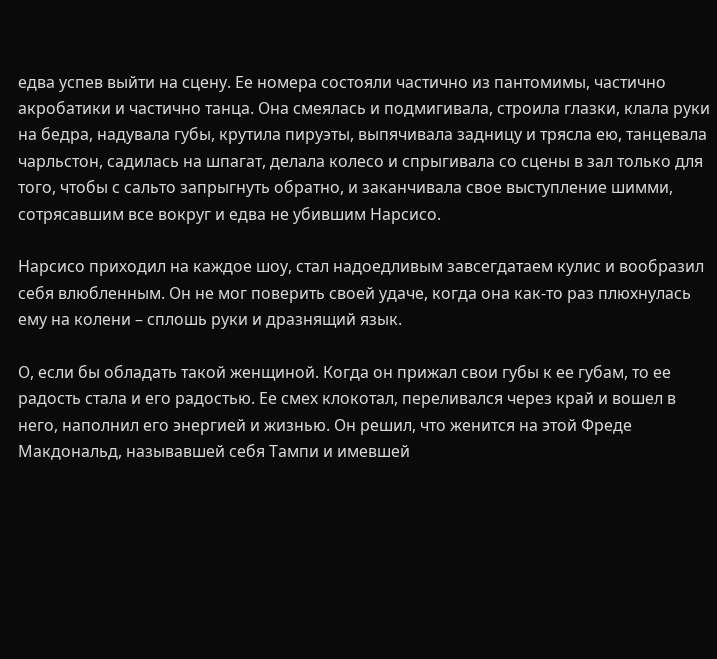едва успев выйти на сцену. Ее номера состояли частично из пантомимы, частично акробатики и частично танца. Она смеялась и подмигивала, строила глазки, клала руки на бедра, надувала губы, крутила пируэты, выпячивала задницу и трясла ею, танцевала чарльстон, садилась на шпагат, делала колесо и спрыгивала со сцены в зал только для того, чтобы с сальто запрыгнуть обратно, и заканчивала свое выступление шимми, сотрясавшим все вокруг и едва не убившим Нарсисо.

Нарсисо приходил на каждое шоу, стал надоедливым завсегдатаем кулис и вообразил себя влюбленным. Он не мог поверить своей удаче, когда она как-то раз плюхнулась ему на колени – сплошь руки и дразнящий язык.

О, если бы обладать такой женщиной. Когда он прижал свои губы к ее губам, то ее радость стала и его радостью. Ее смех клокотал, переливался через край и вошел в него, наполнил его энергией и жизнью. Он решил, что женится на этой Фреде Макдональд, называвшей себя Тампи и имевшей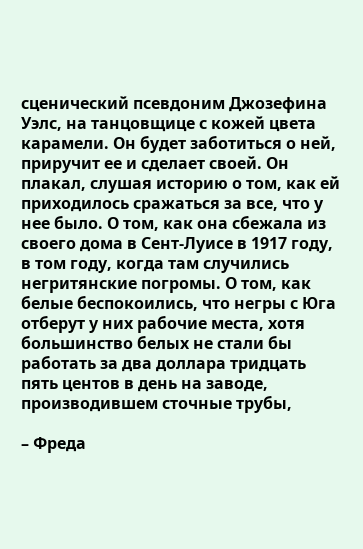сценический псевдоним Джозефина Уэлс, на танцовщице с кожей цвета карамели. Он будет заботиться о ней, приручит ее и сделает своей. Он плакал, слушая историю о том, как ей приходилось сражаться за все, что у нее было. О том, как она сбежала из своего дома в Сент-Луисе в 1917 году, в том году, когда там случились негритянские погромы. О том, как белые беспокоились, что негры с Юга отберут у них рабочие места, хотя большинство белых не стали бы работать за два доллара тридцать пять центов в день на заводе, производившем сточные трубы,

– Фреда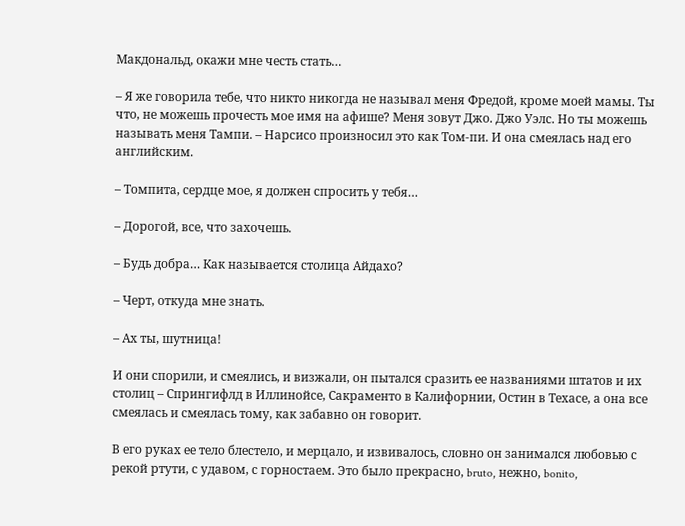Макдональд, окажи мне честь стать…

– Я же говорила тебе, что никто никогда не называл меня Фредой, кроме моей мамы. Ты что, не можешь прочесть мое имя на афише? Меня зовут Джо. Джо Уэлс. Но ты можешь называть меня Тампи. – Нарсисо произносил это как Том-пи. И она смеялась над его английским.

– Томпита, сердце мое, я должен спросить у тебя…

– Дорогой, все, что захочешь.

– Будь добра… Как называется столица Айдахо?

– Черт, откуда мне знать.

– Ах ты, шутница!

И они спорили, и смеялись, и визжали, он пытался сразить ее названиями штатов и их столиц – Спрингифлд в Иллинойсе, Сакраменто в Калифорнии, Остин в Техасе, а она все смеялась и смеялась тому, как забавно он говорит.

В его руках ее тело блестело, и мерцало, и извивалось, словно он занимался любовью с рекой ртути, с удавом, с горностаем. Это было прекрасно, bruto, нежно, bonito,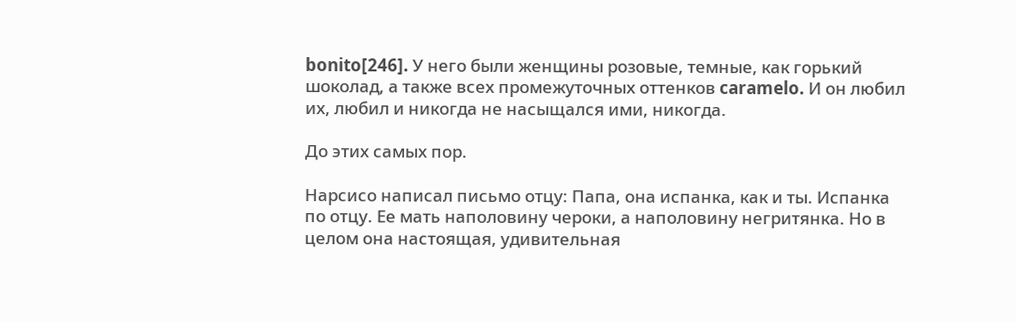bonito[246]. У него были женщины розовые, темные, как горький шоколад, а также всех промежуточных оттенков caramelo. И он любил их, любил и никогда не насыщался ими, никогда.

До этих самых пор.

Нарсисо написал письмо отцу: Папа, она испанка, как и ты. Испанка по отцу. Ее мать наполовину чероки, а наполовину негритянка. Но в целом она настоящая, удивительная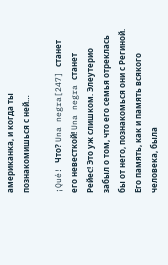американка, и когда ты познакомишься с ней…

¡Qué! Что? Una negra[247] станет его невесткой! Una negra станет Рейес! Это уж слишком. Элеутерио забыл о том, что его семья отреклась бы от него, познакомься они с Региной. Его память, как и память всякого человека, была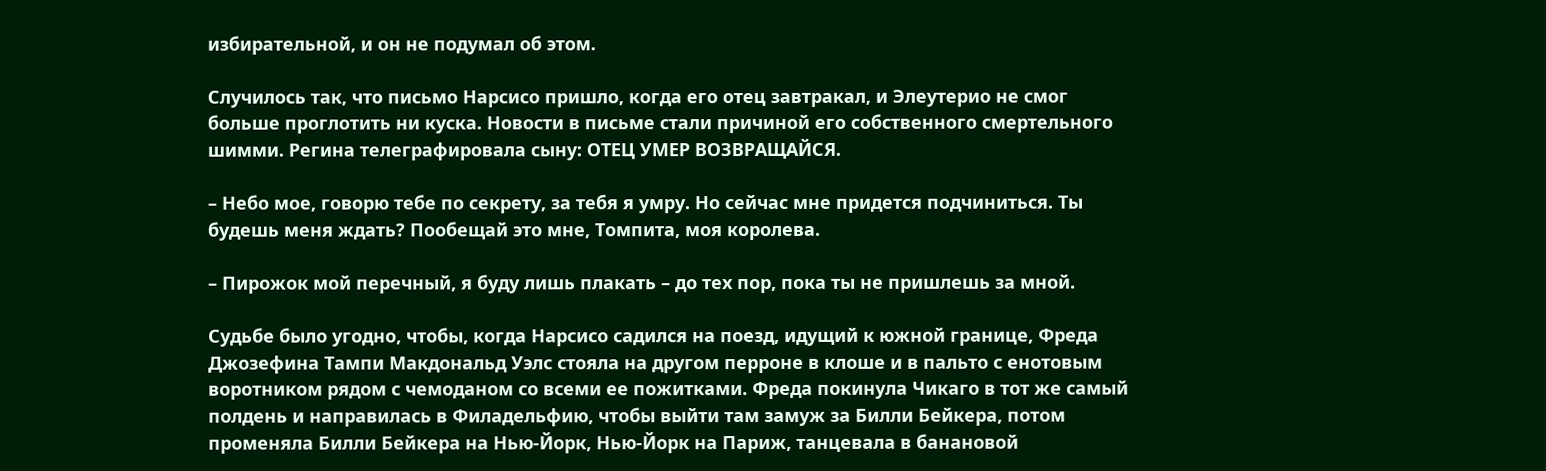избирательной, и он не подумал об этом.

Случилось так, что письмо Нарсисо пришло, когда его отец завтракал, и Элеутерио не смог больше проглотить ни куска. Новости в письме стали причиной его собственного смертельного шимми. Регина телеграфировала сыну: ОТЕЦ УМЕР ВОЗВРАЩАЙСЯ.

– Небо мое, говорю тебе по секрету, за тебя я умру. Но сейчас мне придется подчиниться. Ты будешь меня ждать? Пообещай это мне, Томпита, моя королева.

– Пирожок мой перечный, я буду лишь плакать – до тех пор, пока ты не пришлешь за мной.

Судьбе было угодно, чтобы, когда Нарсисо садился на поезд, идущий к южной границе, Фреда Джозефина Тампи Макдональд Уэлс стояла на другом перроне в клоше и в пальто с енотовым воротником рядом с чемоданом со всеми ее пожитками. Фреда покинула Чикаго в тот же самый полдень и направилась в Филадельфию, чтобы выйти там замуж за Билли Бейкера, потом променяла Билли Бейкера на Нью-Йорк, Нью-Йорк на Париж, танцевала в банановой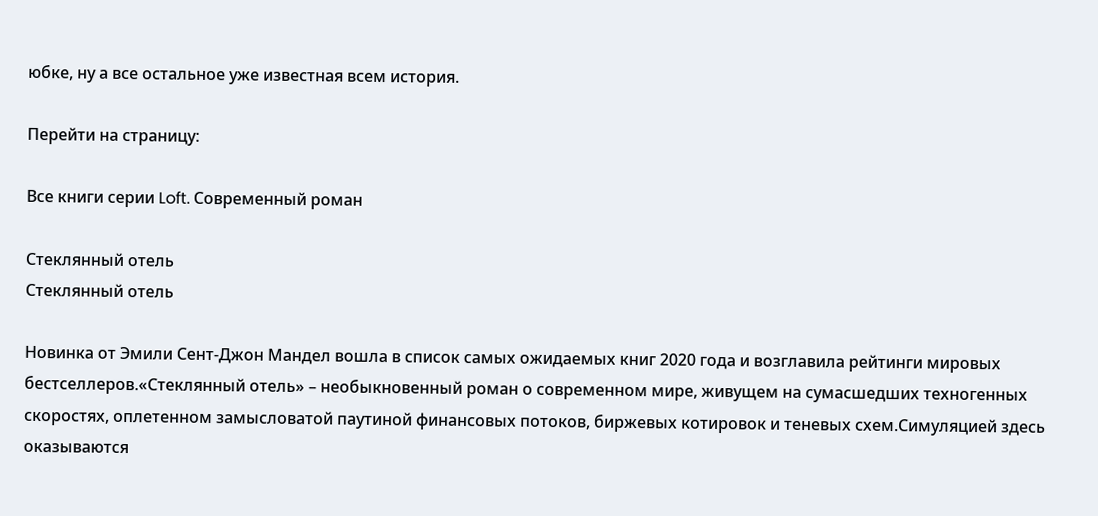юбке, ну а все остальное уже известная всем история.

Перейти на страницу:

Все книги серии Loft. Современный роман

Стеклянный отель
Стеклянный отель

Новинка от Эмили Сент-Джон Мандел вошла в список самых ожидаемых книг 2020 года и возглавила рейтинги мировых бестселлеров.«Стеклянный отель» – необыкновенный роман о современном мире, живущем на сумасшедших техногенных скоростях, оплетенном замысловатой паутиной финансовых потоков, биржевых котировок и теневых схем.Симуляцией здесь оказываются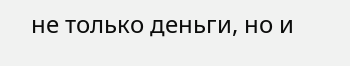не только деньги, но и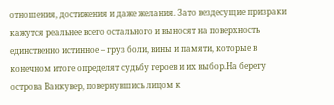отношения, достижения и даже желания. Зато вездесущие призраки кажутся реальнее всего остального и выносят на поверхность единственно истинное – груз боли, вины и памяти, которые в конечном итоге определят судьбу героев и их выбор.На берегу острова Ванкувер, повернувшись лицом к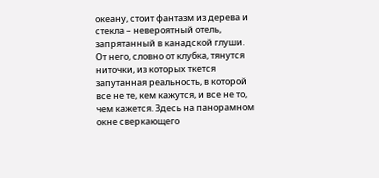океану, стоит фантазм из дерева и стекла – невероятный отель, запрятанный в канадской глуши. От него, словно от клубка, тянутся ниточки, из которых ткется запутанная реальность, в которой все не те, кем кажутся, и все не то, чем кажется. Здесь на панорамном окне сверкающего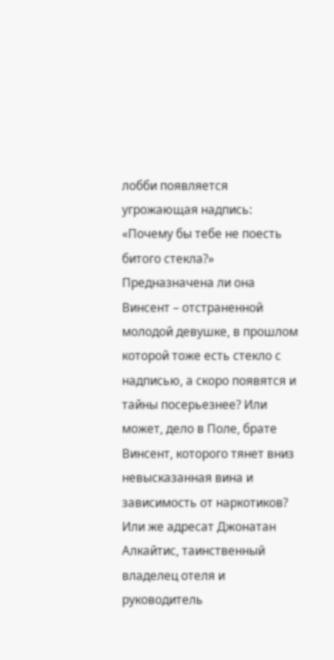лобби появляется угрожающая надпись: «Почему бы тебе не поесть битого стекла?» Предназначена ли она Винсент – отстраненной молодой девушке, в прошлом которой тоже есть стекло с надписью, а скоро появятся и тайны посерьезнее? Или может, дело в Поле, брате Винсент, которого тянет вниз невысказанная вина и зависимость от наркотиков? Или же адресат Джонатан Алкайтис, таинственный владелец отеля и руководитель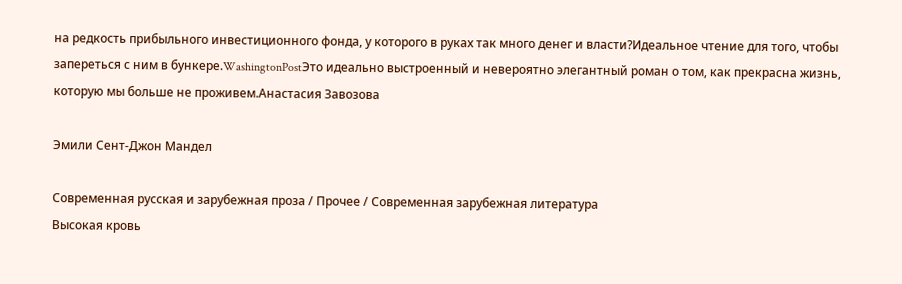на редкость прибыльного инвестиционного фонда, у которого в руках так много денег и власти?Идеальное чтение для того, чтобы запереться с ним в бункере.WashingtonPostЭто идеально выстроенный и невероятно элегантный роман о том, как прекрасна жизнь, которую мы больше не проживем.Анастасия Завозова

Эмили Сент-Джон Мандел

Современная русская и зарубежная проза / Прочее / Современная зарубежная литература
Высокая кровь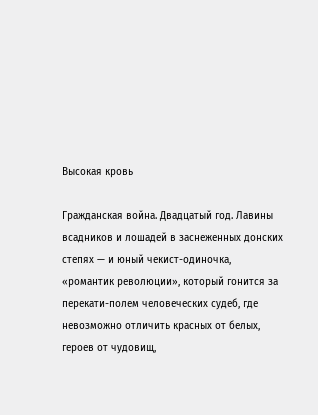Высокая кровь

Гражданская война. Двадцатый год. Лавины всадников и лошадей в заснеженных донских степях — и юный чекист-одиночка, «романтик революции», который гонится за перекати-полем человеческих судеб, где невозможно отличить красных от белых, героев от чудовищ,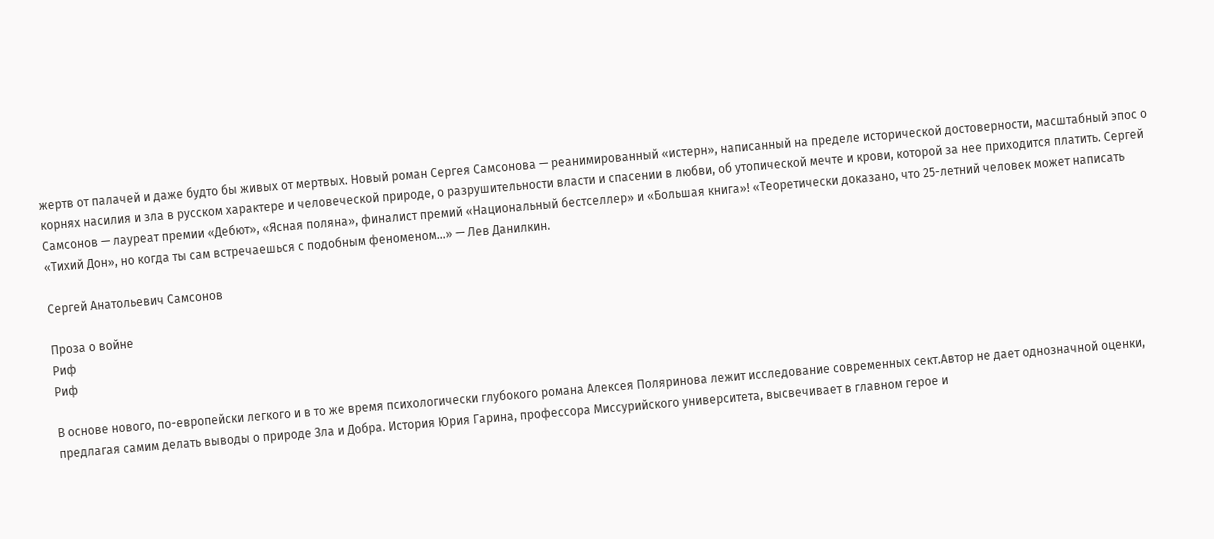жертв от палачей и даже будто бы живых от мертвых. Новый роман Сергея Самсонова — реанимированный «истерн», написанный на пределе исторической достоверности, масштабный эпос о корнях насилия и зла в русском характере и человеческой природе, о разрушительности власти и спасении в любви, об утопической мечте и крови, которой за нее приходится платить. Сергей Самсонов — лауреат премии «Дебют», «Ясная поляна», финалист премий «Национальный бестселлер» и «Большая книга»! «Теоретически доказано, что 25-летний человек может написать «Тихий Дон», но когда ты сам встречаешься с подобным феноменом…» — Лев Данилкин.

Сергей Анатольевич Самсонов

Проза о войне
Риф
Риф

В основе нового, по-европейски легкого и в то же время психологически глубокого романа Алексея Поляринова лежит исследование современных сект.Автор не дает однозначной оценки, предлагая самим делать выводы о природе Зла и Добра. История Юрия Гарина, профессора Миссурийского университета, высвечивает в главном герое и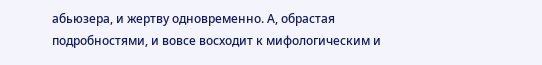абьюзера, и жертву одновременно. А, обрастая подробностями, и вовсе восходит к мифологическим и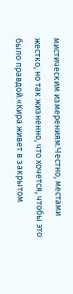мистическим измерениям.Честно, местами жестко, но так жизненно, что хочется, чтобы это было правдой.«Кира живет в закрытом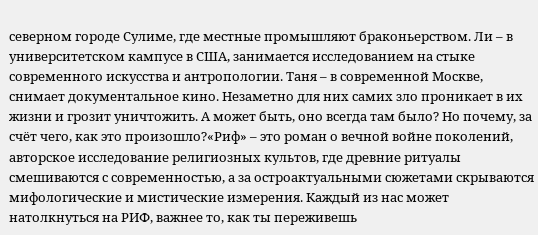северном городе Сулиме, где местные промышляют браконьерством. Ли – в университетском кампусе в США, занимается исследованием на стыке современного искусства и антропологии. Таня – в современной Москве, снимает документальное кино. Незаметно для них самих зло проникает в их жизни и грозит уничтожить. А может быть, оно всегда там было? Но почему, за счёт чего, как это произошло?«Риф» – это роман о вечной войне поколений, авторское исследование религиозных культов, где древние ритуалы смешиваются с современностью, а за остроактуальными сюжетами скрываются мифологические и мистические измерения. Каждый из нас может натолкнуться на РИФ, важнее то, как ты переживешь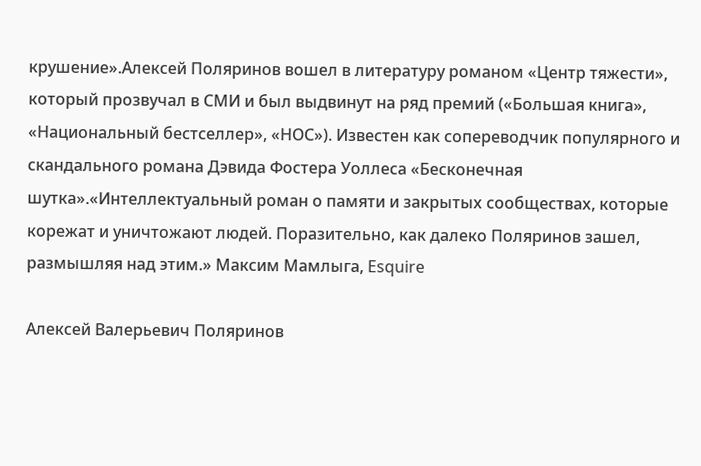крушение».Алексей Поляринов вошел в литературу романом «Центр тяжести», который прозвучал в СМИ и был выдвинут на ряд премий («Большая книга», «Национальный бестселлер», «НОС»). Известен как сопереводчик популярного и скандального романа Дэвида Фостера Уоллеса «Бесконечная шутка».«Интеллектуальный роман о памяти и закрытых сообществах, которые корежат и уничтожают людей. Поразительно, как далеко Поляринов зашел, размышляя над этим.» Максим Мамлыга, Esquire

Алексей Валерьевич Поляринов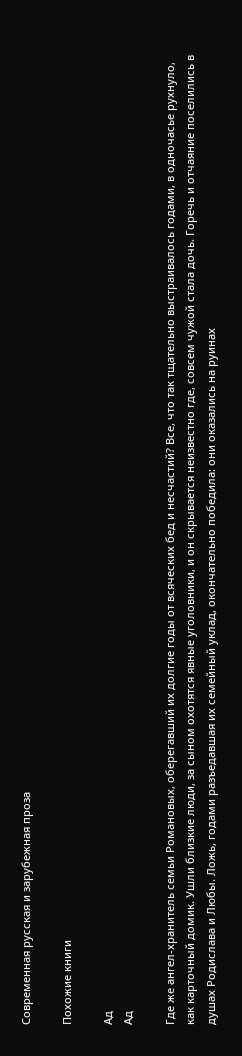Современная русская и зарубежная проза

Похожие книги

Ад
Ад

Где же ангел-хранитель семьи Романовых, оберегавший их долгие годы от всяческих бед и несчастий? Все, что так тщательно выстраивалось годами, в одночасье рухнуло, как карточный домик. Ушли близкие люди, за сыном охотятся явные уголовники, и он скрывается неизвестно где, совсем чужой стала дочь. Горечь и отчаяние поселились в душах Родислава и Любы. Ложь, годами разъедавшая их семейный уклад, окончательно победила: они оказались на руинах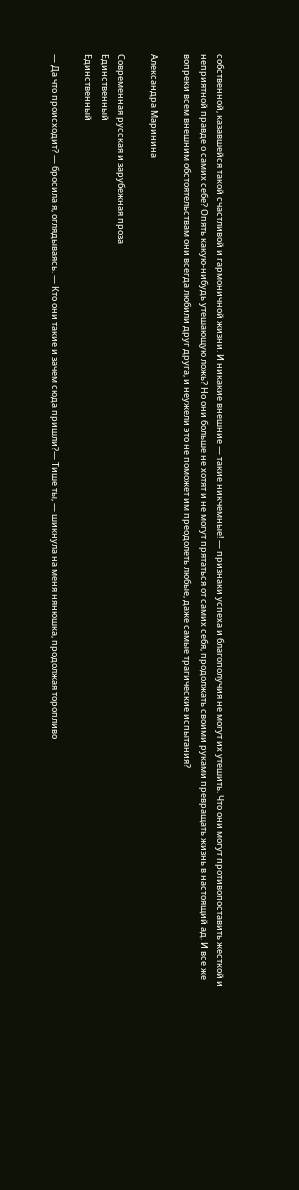собственной, казавшейся такой счастливой и гармоничной жизни. И никакие внешние — такие никчемные! — признаки успеха и благополучия не могут их утешить. Что они могут противопоставить жесткой и неприятной правде о самих себе? Опять какую-нибудь утешающую ложь? Но они больше не хотят и не могут прятаться от самих себя, продолжать своими руками превращать жизнь в настоящий ад. И все же вопреки всем внешним обстоятельствам они всегда любили друг друга, и неужели это не поможет им преодолеть любые, даже самые трагические испытания?

Александра Маринина

Современная русская и зарубежная проза
Единственный
Единственный

— Да что происходит? — бросила я, оглядываясь. — Кто они такие и зачем сюда пришли?— Тише ты, — шикнула на меня нянюшка, продолжая торопливо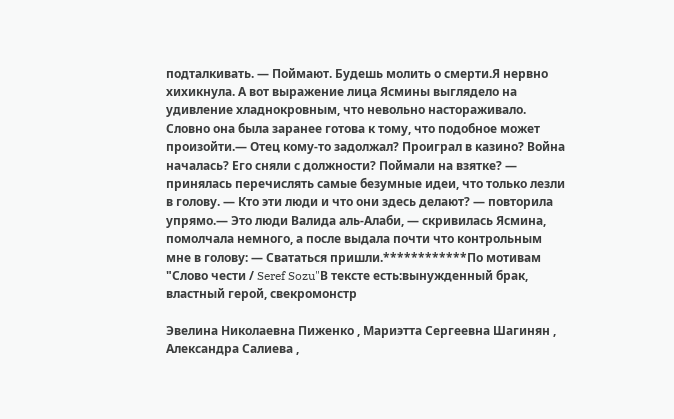подталкивать. — Поймают. Будешь молить о смерти.Я нервно хихикнула. А вот выражение лица Ясмины выглядело на удивление хладнокровным, что невольно настораживало. Словно она была заранее готова к тому, что подобное может произойти.— Отец кому-то задолжал? Проиграл в казино? Война началась? Его сняли с должности? Поймали на взятке? — принялась перечислять самые безумные идеи, что только лезли в голову. — Кто эти люди и что они здесь делают? — повторила упрямо.— Это люди Валида аль-Алаби, — скривилась Ясмина, помолчала немного, а после выдала почти что контрольным мне в голову: — Свататься пришли.************По мотивам "Слово чести / Seref Sozu"В тексте есть:вынужденный брак, властный герой, свекромонстр

Эвелина Николаевна Пиженко , Мариэтта Сергеевна Шагинян , Александра Салиева ,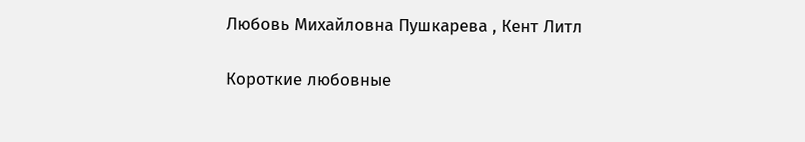Любовь Михайловна Пушкарева , Кент Литл

Короткие любовные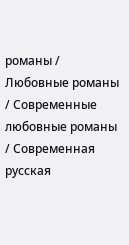романы / Любовные романы / Современные любовные романы / Современная русская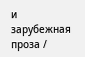и зарубежная проза /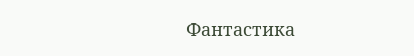Фантастика